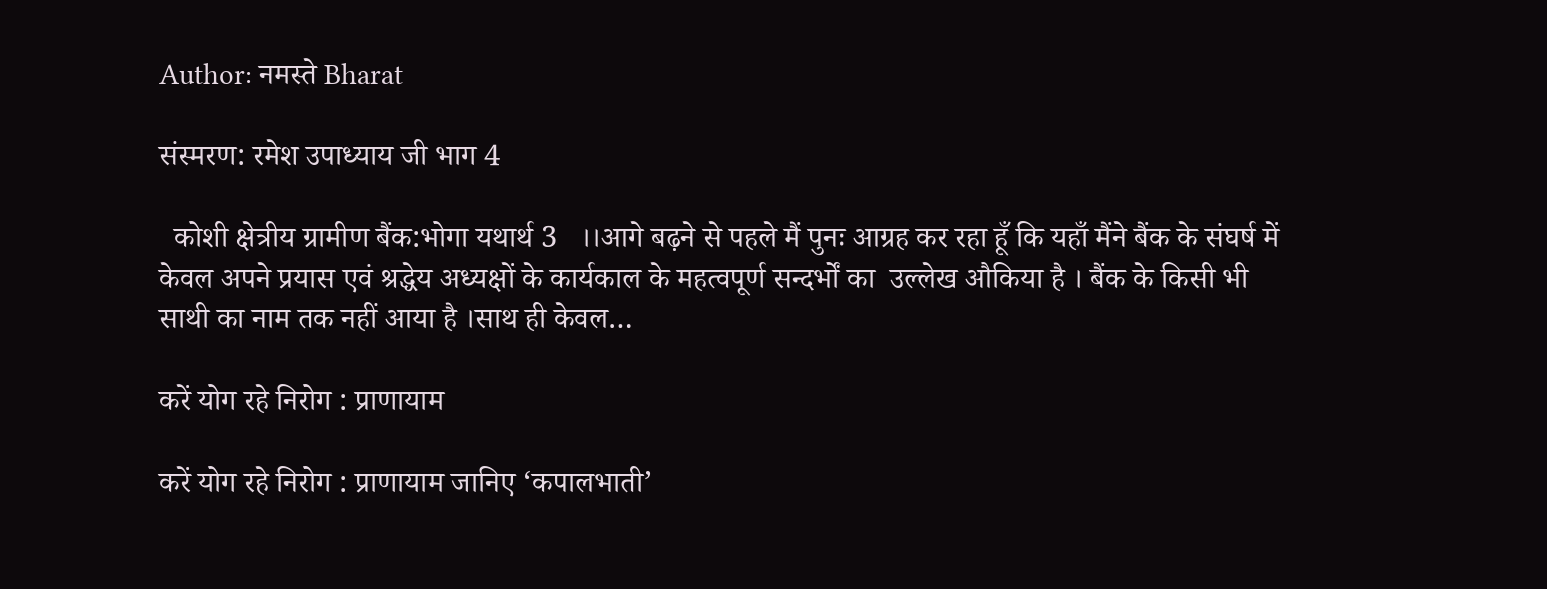Author: नमस्ते Bharat

संस्मरण: रमेश उपाध्याय जी भाग 4

  कोशी क्षेत्रीय ग्रामीण बैंक:भोगा यथार्थ 3   ।।आगे बढ़ने से पहले मैं पुनः आग्रह कर रहा हूँ कि यहाँ मैंने बैंक के संघर्ष में केवल अपने प्रयास एवं श्रद्धेय अध्यक्षों के कार्यकाल के महत्वपूर्ण सन्दर्भों का  उल्लेख औकिया है । बैंक के किसी भी साथी का नाम तक नहीं आया है ।साथ ही केवल…

करें योग रहे निरोग : प्राणायाम

करें योग रहे निरोग : प्राणायाम जानिए ‘कपालभाती’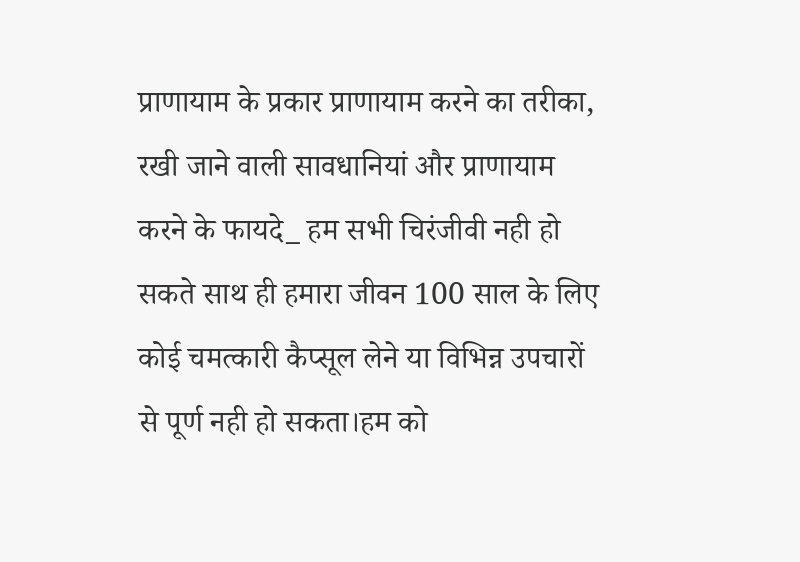प्राणायाम के प्रकार प्राणायाम करने का तरीका, रखी जाने वाली सावधानियां और प्राणायाम करने के फायदे_ हम सभी चिरंजीवी नही हो सकते साथ ही हमारा जीवन 100 साल के लिए कोई चमत्कारी कैप्सूल लेने या विभिन्न उपचारों से पूर्ण नही हो सकता।हम को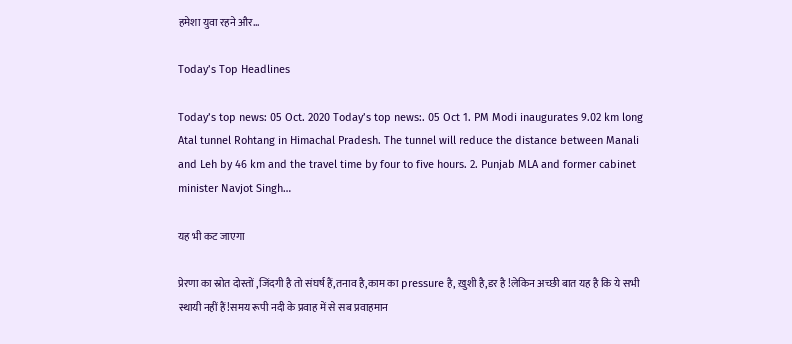हमेशा युवा रहने और…

Today’s Top Headlines

Today’s top news: 05 Oct. 2020 Today’s top news:. 05 Oct 1. PM Modi inaugurates 9.02 km long Atal tunnel Rohtang in Himachal Pradesh. The tunnel will reduce the distance between Manali and Leh by 46 km and the travel time by four to five hours. 2. Punjab MLA and former cabinet minister Navjot Singh…

यह भी कट जाएगा

प्रेरणा का स्रोत दोस्तों ,जिंदगी है तो संघर्ष हैं,तनाव है,काम का pressure है, ख़ुशी है,डर है !लेकिन अच्छी बात यह है कि ये सभी स्थायी नहीं हैं!समय रूपी नदी के प्रवाह में से सब प्रवाहमान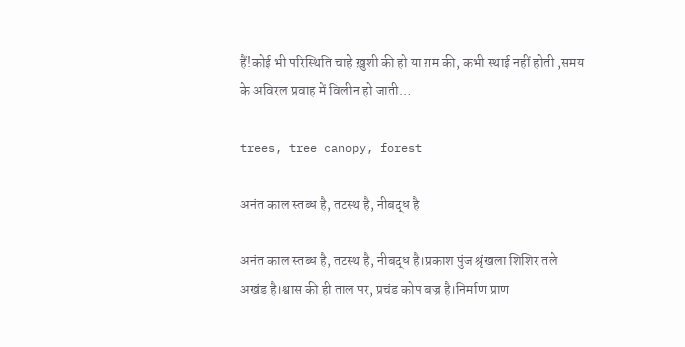हैं!कोई भी परिस्थिति चाहे ख़ुशी की हो या ग़म की, कभी स्थाई नहीं होती ,समय के अविरल प्रवाह में विलीन हो जाती…

trees, tree canopy, forest

अनंत काल स्तब्ध है, तटस्थ है, नीबद्ध है

अनंत काल स्तब्ध है, तटस्थ है, नीबद्ध है।प्रकाश पुंज श्रृंखला शिशिर तले अखंड है।श्वास की ही ताल पर, प्रचंड कोप बज्र है।निर्माण प्राण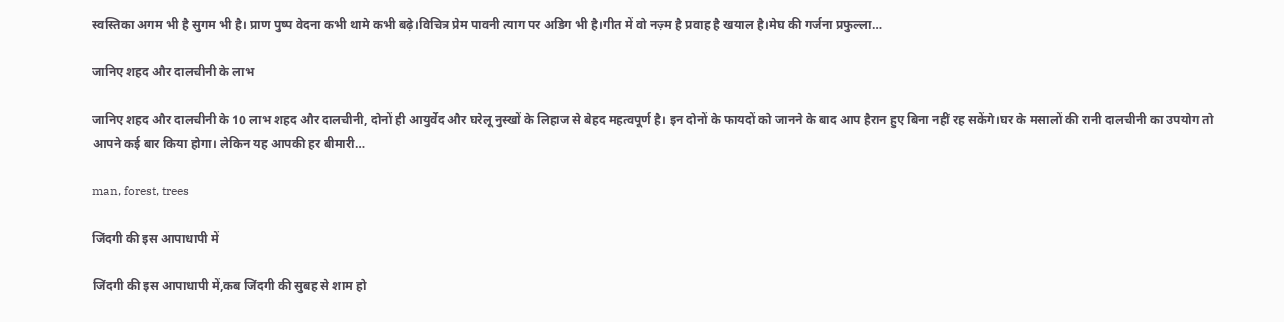स्वस्तिका अगम भी है सुगम भी है। प्राण पुष्प वेदना कभी थामे कभी बढ़े।विचित्र प्रेम पावनी त्याग पर अडिग भी है।गीत में वो नज़्म है प्रवाह है खयाल है।मेघ की गर्जना प्रफुल्ला…

जानिए शहद और दालचीनी के लाभ

जानिए शहद और दालचीनी के 10 लाभ शहद और दालचीनी, दोनों ही आयुर्वेद और घरेलू नुस्खों के लिहाज से बेहद महत्वपूर्ण है। इन दोनों के फायदों को जानने के बाद आप हैरान हुए बिना नहीं रह सकेंगे।घर के मसालों की रानी दालचीनी का उपयोग तो आपने कई बार किया होगा। लेकिन यह आपकी हर बीमारी…

man, forest, trees

जिंदगी की इस आपाधापी में

जिंदगी की इस आपाधापी में,कब जिंदगी की सुबह से शाम हो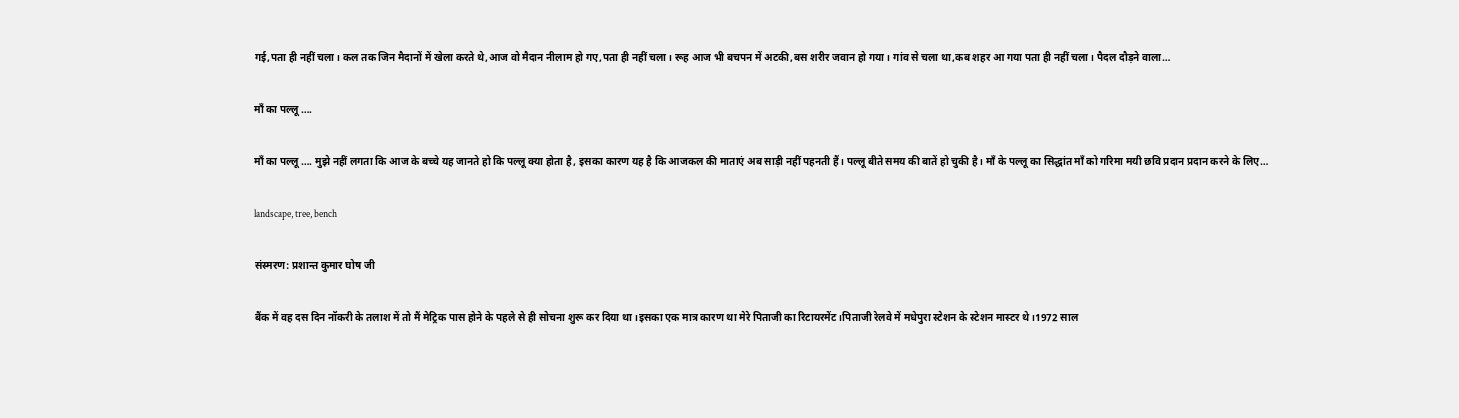गई,पता ही नहीं चला। कल तक जिन मैदानों में खेला करते थे,आज वो मैदान नीलाम हो गए,पता ही नहीं चला। रूह आज भी बचपन में अटकी,बस शरीर जवान हो गया। गांव से चला था,कब शहर आ गया पता ही नहीं चला। पैदल दौड़ने वाला…

माँ का पल्लू ….

माँ का पल्लू …. मुझे नहीं लगता कि आज के बच्चे यह जानते हो कि पल्लू क्या होता है, इसका कारण यह है कि आजकल की माताएं अब साड़ी नहीं पहनती हैं। पल्लू बीते समय की बातें हो चुकी है। माँ के पल्लू का सिद्धांत माँ को गरिमा मयी छवि प्रदान प्रदान करने के लिए…

landscape, tree, bench

संस्मरण: प्रशान्त कुमार घोष जी

बैंक में वह दस दिन नॉकरी के तलाश में तो मैं मेट्रिक पास होने के पहले से ही सोचना शुरू कर दिया था।इसका एक मात्र कारण था मेरे पिताजी का रिटायरमेंट।पिताजी रेलवे में मधेपुरा स्टेशन के स्टेशन मास्टर थे।1972 साल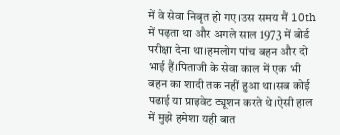में वे सेवा निबृत हो गए।उस समय मैं 10th में पढ़ता था और अगले साल 1973 में बोर्ड परीक्षा देना था।हमलोग पांच बहन और दो भाई हैं।पिताजी के सेवा काल में एक भी बहन का शादी तक नहीं हुआ था।सब कोई पढाई या प्राइवेट ट्यूशन करते थे।ऐसी हाल में मुझे हमेशा यही बात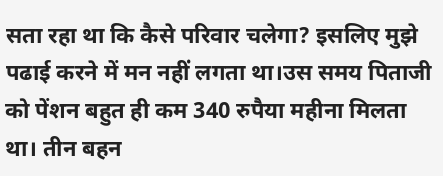सता रहा था कि कैसे परिवार चलेगा? इसलिए मुझे पढाई करने में मन नहीं लगता था।उस समय पिताजी को पेंशन बहुत ही कम 340 रुपैया महीना मिलता था। तीन बहन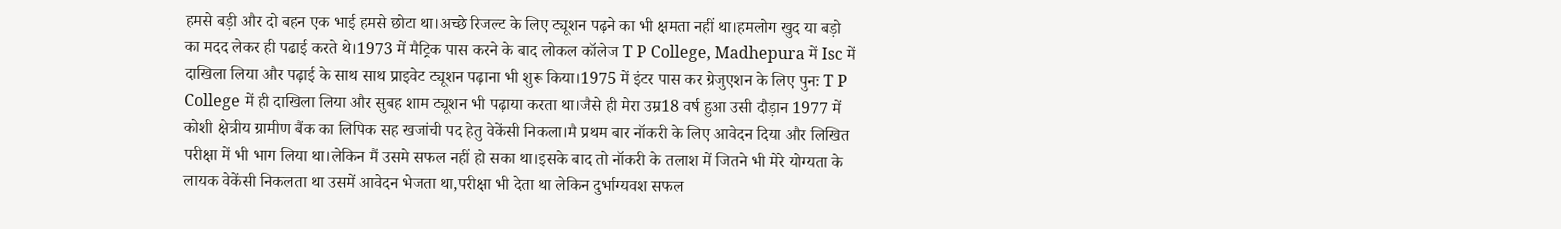हमसे बड़ी और दो बहन एक भाई हमसे छोटा था।अच्छे रिजल्ट के लिए ट्यूशन पढ़ने का भी क्षमता नहीं था।हमलोग खुद या बड़ो का मदद लेकर ही पढाई करते थे।1973 में मैट्रिक पास करने के बाद लोकल कॉलेज T P College, Madhepura में Isc में दाखिला लिया और पढ़ाई के साथ साथ प्राइवेट ट्यूशन पढ़ाना भी शुरू किया।1975 में इंटर पास कर ग्रेजुएशन के लिए पुनः T P College में ही दाखिला लिया और सुबह शाम ट्यूशन भी पढ़ाया करता था।जैसे ही मेरा उम्र18 वर्ष हुआ उसी दौड़ान 1977 में कोशी क्षेत्रीय ग्रामीण बैंक का लिपिक सह खजांची पद हेतु वेकेंसी निकला।मै प्रथम बार नॉकरी के लिए आवेदन दिया और लिखित परीक्षा में भी भाग लिया था।लेकिन मैं उसमे सफल नहीं हो सका था।इसके बाद तो नॉकरी के तलाश में जितने भी मेरे योग्यता के लायक वेकेंसी निकलता था उसमें आवेदन भेजता था,परीक्षा भी देता था लेकिन दुर्भाग्यवश सफल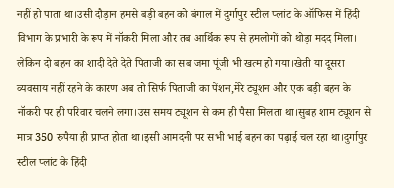नहीं हो पाता था।उसी दौड़ान हमसे बड़ी बहन को बंगाल में दुर्गापुर स्टील प्लांट के ऑफिस में हिंदी विभाग के प्रभारी के रूप में नॉकरी मिला और तब आर्थिक रूप से हमलोगों को थोड़ा मदद मिला। लेकिन दो बहन का शादी देते देते पिताजी का सब जमा पूंजी भी खत्म हो गया।खेती या दूसरा व्यवसाय नहीं रहने के कारण अब तो सिर्फ पिताजी का पेंशन,मेरे ट्यूशन और एक बड़ी बहन के नॉकरी पर ही परिवार चलने लगा।उस समय ट्यूशन से कम ही पैसा मिलता था।सुबह शाम ट्यूशन से मात्र 350 रुपैया ही प्राप्त होता था।इसी आमदनी पर सभी भाई बहन का पढ़ाई चल रहा था।दुर्गापुर स्टील प्लांट के हिंदी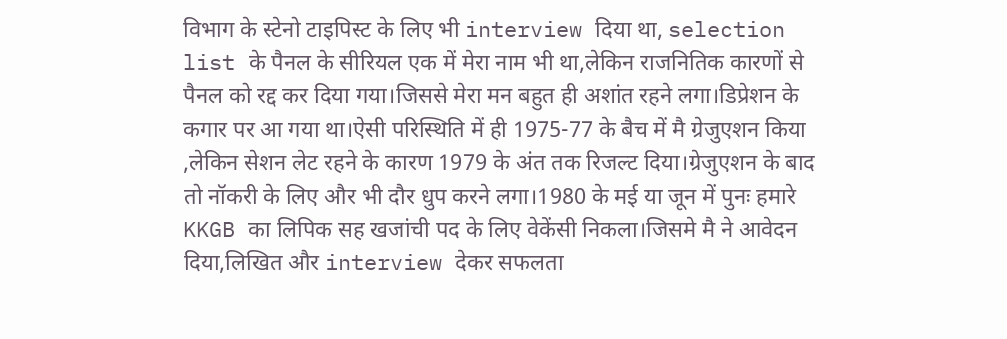विभाग के स्टेनो टाइपिस्ट के लिए भी interview दिया था, selection list के पैनल के सीरियल एक में मेरा नाम भी था,लेकिन राजनितिक कारणों से पैनल को रद्द कर दिया गया।जिससे मेरा मन बहुत ही अशांत रहने लगा।डिप्रेशन के कगार पर आ गया था।ऐसी परिस्थिति में ही 1975-77 के बैच में मै ग्रेजुएशन किया ,लेकिन सेशन लेट रहने के कारण 1979 के अंत तक रिजल्ट दिया।ग्रेजुएशन के बाद तो नॉकरी के लिए और भी दौर धुप करने लगा।1980 के मई या जून में पुनः हमारे KKGB का लिपिक सह खजांची पद के लिए वेकेंसी निकला।जिसमे मै ने आवेदन दिया,लिखित और interview देकर सफलता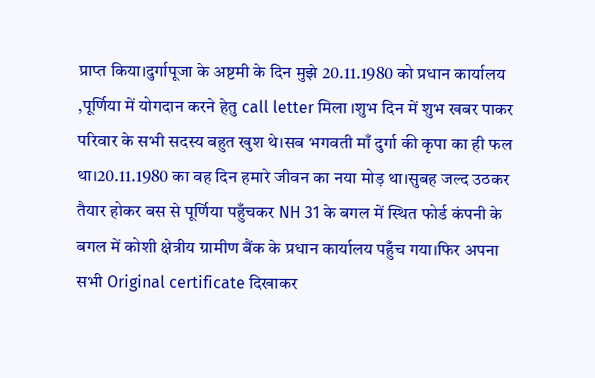प्राप्त किया।दुर्गापूजा के अष्टमी के दिन मुझे 20.11.1980 को प्रधान कार्यालय ,पूर्णिया में योगदान करने हेतु call letter मिला ।शुभ दिन में शुभ खबर पाकर परिवार के सभी सदस्य बहुत खुश थे।सब भगवती माँ दुर्गा की कृपा का ही फल था।20.11.1980 का वह दिन हमारे जीवन का नया मोड़ था।सुबह जल्द उठकर तैयार होकर बस से पूर्णिया पहुँचकर NH 31 के बगल में स्थित फोर्ड कंपनी के बगल में कोशी क्षेत्रीय ग्रामीण बैंक के प्रधान कार्यालय पहुँच गया।फिर अपना सभी Original certificate दिखाकर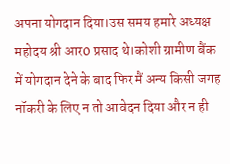अपना योगदान दिया।उस समय हमारे अध्यक्ष महोदय श्री आर0 प्रसाद थे।कोशी ग्रामीण बैंक में योगदान देने के बाद फिर मैं अन्य किसी जगह नॉकरी के लिए न तो आवेदन दिया और न ही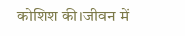कोशिश की।जीवन में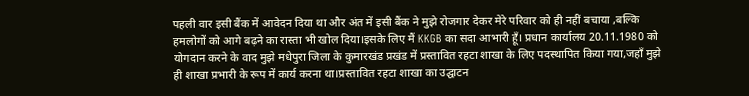पहली वार इसी बैंक में आवेदन दिया था और अंत में इसी बैंक ने मुझे रोजगार देकर मेरे परिवार को ही नहीं बचाया ,बल्कि हमलोगों को आगे बढ़ने का रास्ता भी खोल दिया।इसके लिए मैं KKGB का सदा आभारी हूँ। प्रधान कार्यालय 20.11.1980 को योगदान करने के वाद मुझे मधेपुरा जिला के कुमारखंड प्रखंड में प्रस्तावित रहटा शाखा के लिए पदस्थापित किया गया,जहाँ मुझे ही शाखा प्रभारी के रूप में कार्य करना था।प्रस्तावित रहटा शाखा का उद्घाटन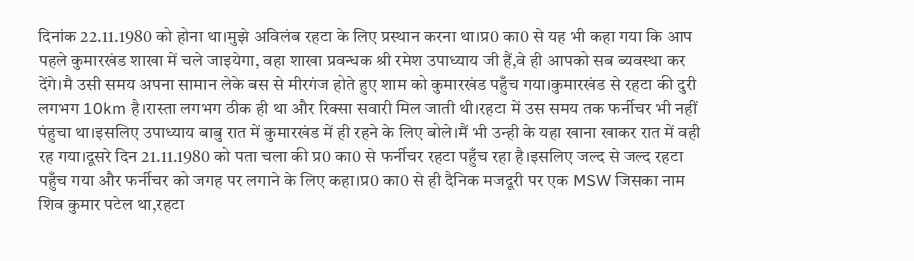दिनांक 22.11.1980 को होना था।मुझे अविलंब रहटा के लिए प्रस्थान करना था।प्र0 का0 से यह भी कहा गया कि आप पहले कुमारखंड शाखा में चले जाइयेगा, वहा शाखा प्रवन्धक श्री रमेश उपाध्याय जी हैं,वे ही आपको सब ब्यवस्था कर देंगे।मै उसी समय अपना सामान लेके बस से मीरगंज होते हुए शाम को कुमारखंड पहुँच गया।कुमारखंड से रहटा की दुरी लगभग 10km है।रास्ता लगभग ठीक ही था और रिक्सा सवारी मिल जाती थी।रहटा में उस समय तक फर्नीचर भी नहीं पंहुचा था।इसलिए उपाध्याय बाबु रात में कुमारखंड में ही रहने के लिए बोले।मैं भी उन्ही के यहा खाना खाकर रात में वही रह गया।दूसरे दिन 21.11.1980 को पता चला की प्र0 का0 से फर्नीचर रहटा पहुँच रहा है।इसलिए जल्द से जल्द रहटा पहुँच गया और फर्नीचर को जगह पर लगाने के लिए कहा।प्र0 का0 से ही दैनिक मजदूरी पर एक MSW जिसका नाम शिव कुमार पटेल था,रहटा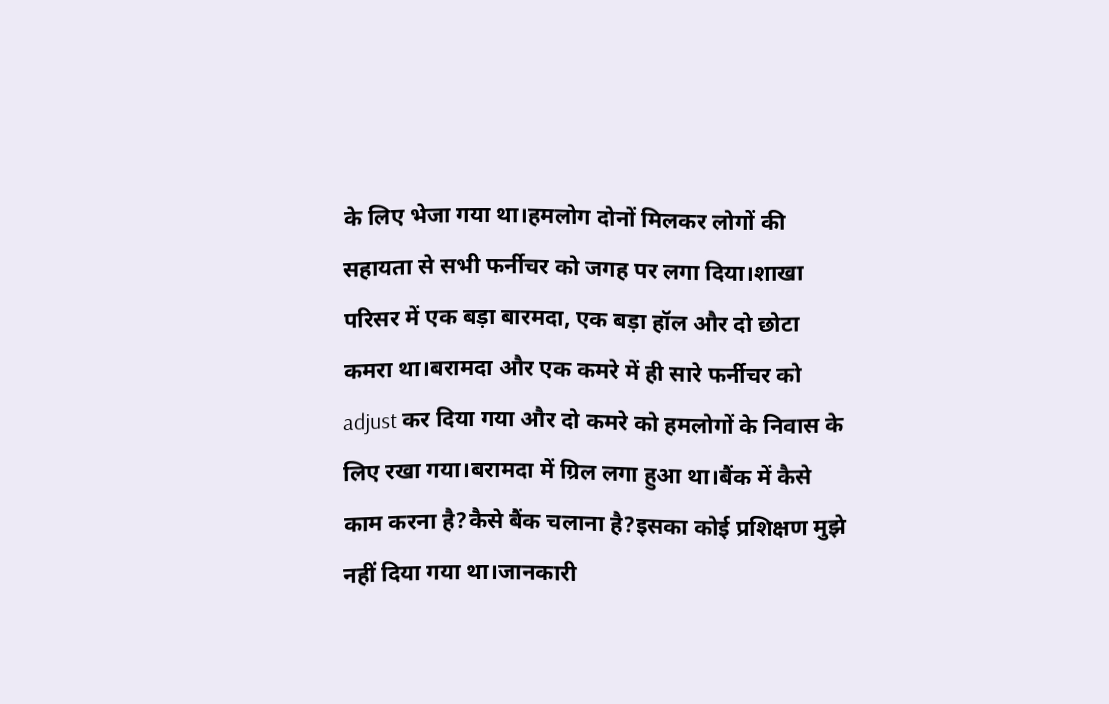के लिए भेजा गया था।हमलोग दोनों मिलकर लोगों की सहायता से सभी फर्नीचर को जगह पर लगा दिया।शाखा परिसर में एक बड़ा बारमदा, एक बड़ा हॉल और दो छोटा कमरा था।बरामदा और एक कमरे में ही सारे फर्नीचर को adjust कर दिया गया और दो कमरे को हमलोगों के निवास के लिए रखा गया।बरामदा में ग्रिल लगा हुआ था।बैंक में कैसे काम करना है?कैसे बैंक चलाना है?इसका कोई प्रशिक्षण मुझे नहीं दिया गया था।जानकारी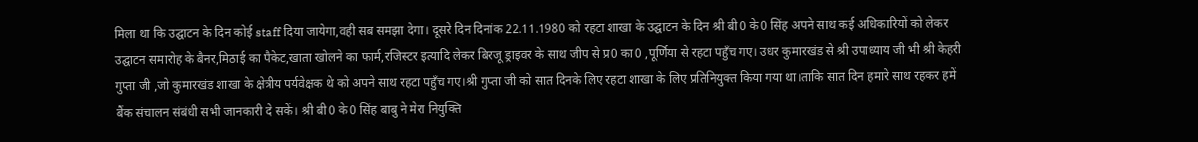मिला था कि उद्घाटन के दिन कोई staff दिया जायेगा,वही सब समझा देगा। दूसरे दिन दिनांक 22.11.1980 को रहटा शाखा के उद्घाटन के दिन श्री बी0 के0 सिंह अपने साथ कई अधिकारियों को लेकर उद्घाटन समारोह के बैनर,मिठाई का पैकेट,खाता खोलने का फार्म,रजिस्टर इत्यादि लेकर बिरजू ड्राइवर के साथ जीप से प्र0 का0 ,पूर्णिया से रहटा पहुँच गए। उधर कुमारखंड से श्री उपाध्याय जी भी श्री केहरी गुप्ता जी ,जो कुमारखंड शाखा के क्षेत्रीय पर्यवेक्षक थे को अपने साथ रहटा पहुँच गए।श्री गुप्ता जी को सात दिनके लिए रहटा शाखा के लिए प्रतिनियुक्त किया गया था।ताकि सात दिन हमारे साथ रहकर हमें बैंक संचालन संबंधी सभी जानकारी दे सकें। श्री बी0 के0 सिंह बाबु ने मेरा नियुक्ति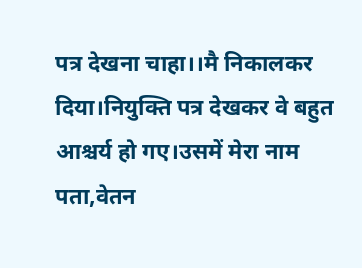पत्र देखना चाहा।।मै निकालकर दिया।नियुक्ति पत्र देखकर वे बहुत आश्चर्य हो गए।उसमें मेरा नाम पता,वेतन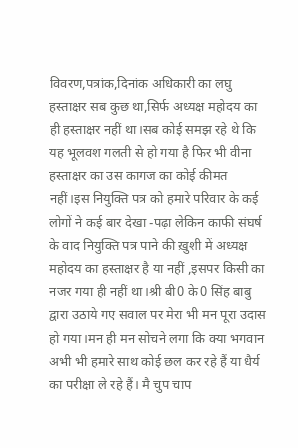विवरण,पत्रांक,दिनांक अधिकारी का लघु हस्ताक्षर सब कुछ था,सिर्फ अध्यक्ष महोदय का ही हस्ताक्षर नहीं था।सब कोई समझ रहे थे कि यह भूलवश गलती से हो गया है फिर भी वीना हस्ताक्षर का उस कागज का कोई कीमत नहीं।इस नियुक्ति पत्र को हमारे परिवार के कई लोगों ने कई बार देखा -पढ़ा लेकिन काफी संघर्ष के वाद नियुक्ति पत्र पाने की ख़ुशी में अध्यक्ष महोदय का हस्ताक्षर है या नहीं ,इसपर किसी का नजर गया ही नहीं था।श्री बी0 के0 सिंह बाबु द्वारा उठाये गए सवाल पर मेरा भी मन पूरा उदास हो गया।मन ही मन सोचने लगा कि क्या भगवान अभी भी हमारे साथ कोई छल कर रहे हैं या धैर्य का परीक्षा ले रहे हैं। मै चुप चाप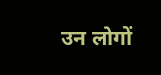उन लोगों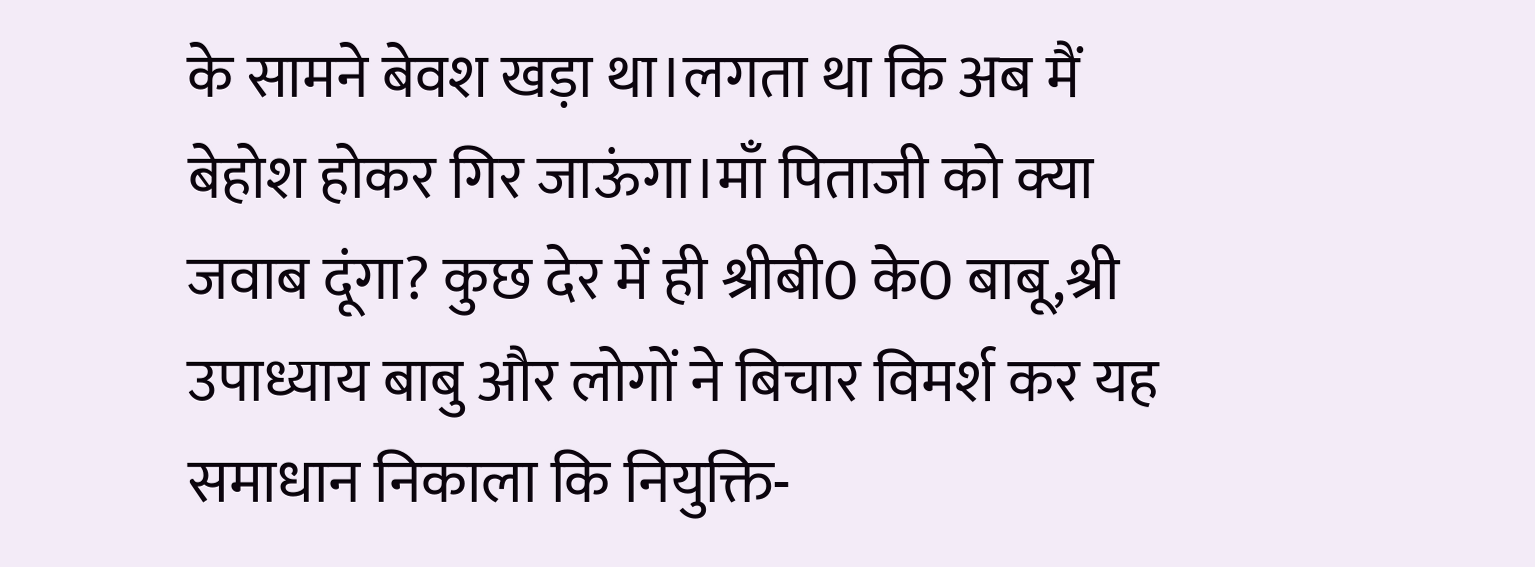के सामने बेवश खड़ा था।लगता था कि अब मैं बेहोश होकर गिर जाऊंगा।माँ पिताजी को क्या जवाब दूंगा? कुछ देर में ही श्रीबी0 के0 बाबू,श्री उपाध्याय बाबु और लोगों ने बिचार विमर्श कर यह समाधान निकाला कि नियुक्ति-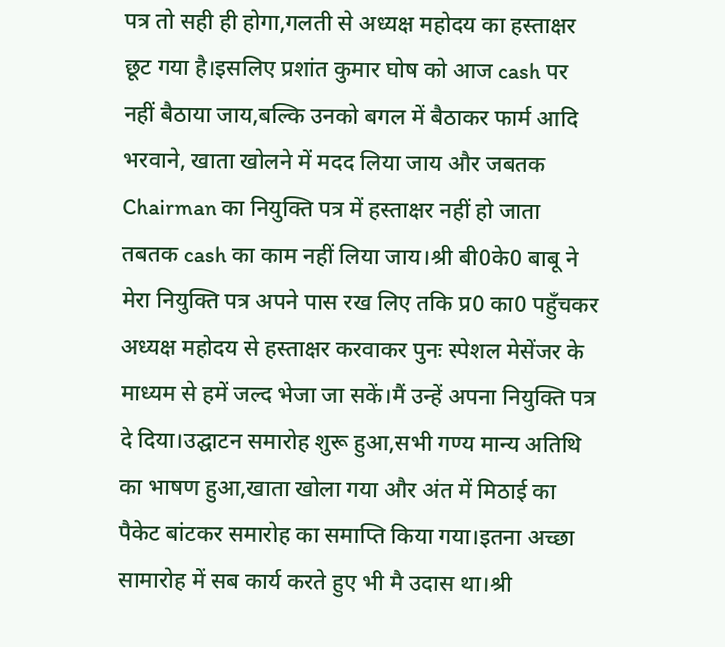पत्र तो सही ही होगा,गलती से अध्यक्ष महोदय का हस्ताक्षर छूट गया है।इसलिए प्रशांत कुमार घोष को आज cash पर नहीं बैठाया जाय,बल्कि उनको बगल में बैठाकर फार्म आदि भरवाने, खाता खोलने में मदद लिया जाय और जबतक Chairman का नियुक्ति पत्र में हस्ताक्षर नहीं हो जाता तबतक cash का काम नहीं लिया जाय।श्री बी0के0 बाबू ने मेरा नियुक्ति पत्र अपने पास रख लिए तकि प्र0 का0 पहुँचकर अध्यक्ष महोदय से हस्ताक्षर करवाकर पुनः स्पेशल मेसेंजर के माध्यम से हमें जल्द भेजा जा सकें।मैं उन्हें अपना नियुक्ति पत्र दे दिया।उद्घाटन समारोह शुरू हुआ,सभी गण्य मान्य अतिथि का भाषण हुआ,खाता खोला गया और अंत में मिठाई का पैकेट बांटकर समारोह का समाप्ति किया गया।इतना अच्छा सामारोह में सब कार्य करते हुए भी मै उदास था।श्री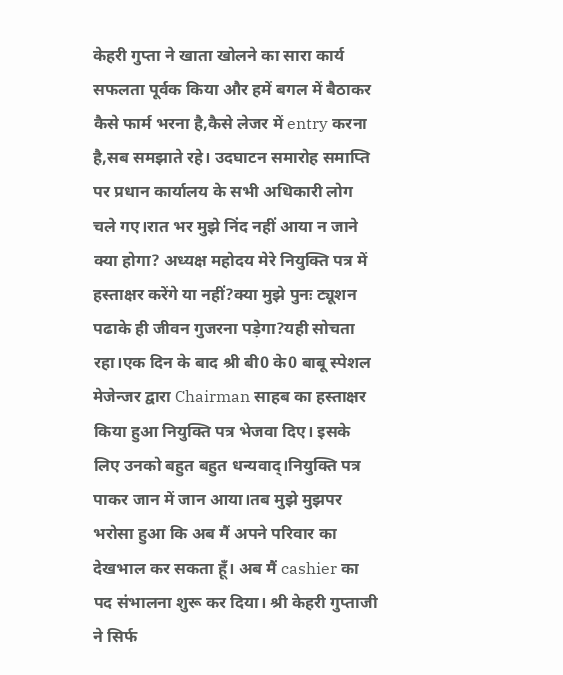केहरी गुप्ता ने खाता खोलने का सारा कार्य सफलता पूर्वक किया और हमें बगल में बैठाकर कैसे फार्म भरना है,कैसे लेजर में entry करना है,सब समझाते रहे। उदघाटन समारोह समाप्ति पर प्रधान कार्यालय के सभी अधिकारी लोग चले गए।रात भर मुझे निंद नहीं आया न जाने क्या होगा? अध्यक्ष महोदय मेरे नियुक्ति पत्र में हस्ताक्षर करेंगे या नहीं?क्या मुझे पुनः ट्यूशन पढाके ही जीवन गुजरना पड़ेगा?यही सोचता रहा।एक दिन के बाद श्री बी0 के0 बाबू स्पेशल मेजेन्जर द्वारा Chairman साहब का हस्ताक्षर किया हुआ नियुक्ति पत्र भेजवा दिए। इसके लिए उनको बहुत बहुत धन्यवाद्।नियुक्ति पत्र पाकर जान में जान आया।तब मुझे मुझपर भरोसा हुआ कि अब मैं अपने परिवार का देखभाल कर सकता हूँ। अब मैं cashier का पद संभालना शुरू कर दिया। श्री केहरी गुप्ताजी ने सिर्फ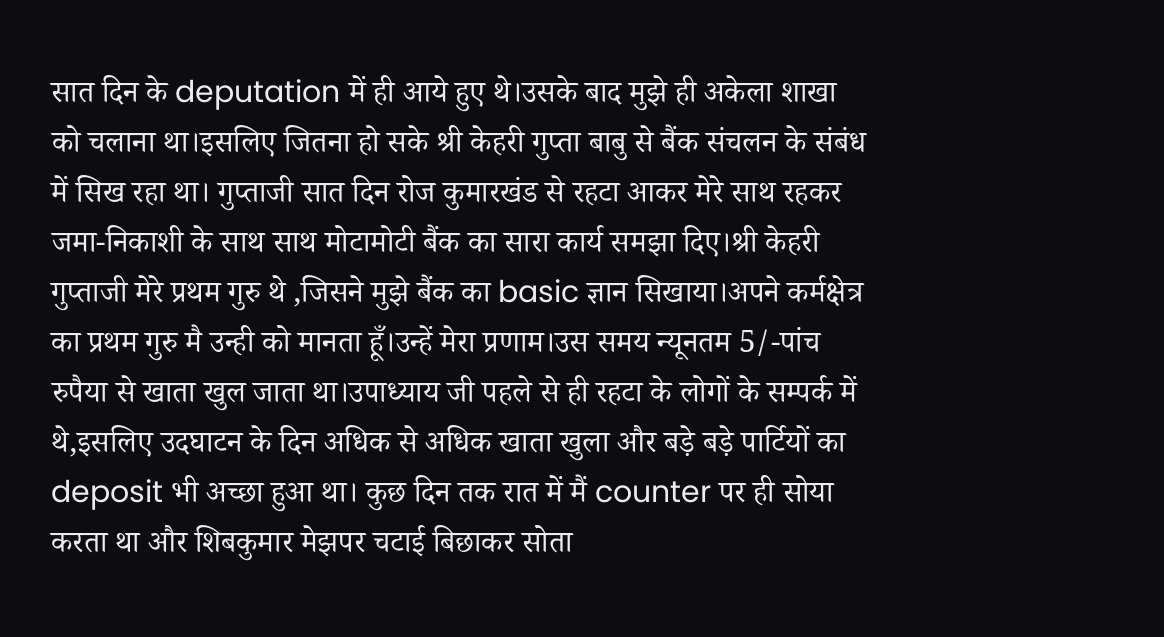सात दिन के deputation में ही आये हुए थे।उसके बाद मुझे ही अकेला शाखा को चलाना था।इसलिए जितना हो सके श्री केहरी गुप्ता बाबु से बैंक संचलन के संबंध में सिख रहा था। गुप्ताजी सात दिन रोज कुमारखंड से रहटा आकर मेरे साथ रहकर जमा-निकाशी के साथ साथ मोटामोटी बैंक का सारा कार्य समझा दिए।श्री केहरी गुप्ताजी मेरे प्रथम गुरु थे ,जिसने मुझे बैंक का basic ज्ञान सिखाया।अपने कर्मक्षेत्र का प्रथम गुरु मै उन्ही को मानता हूँ।उन्हें मेरा प्रणाम।उस समय न्यूनतम 5/-पांच रुपैया से खाता खुल जाता था।उपाध्याय जी पहले से ही रहटा के लोगों के सम्पर्क में थे,इसलिए उदघाटन के दिन अधिक से अधिक खाता खुला और बड़े बड़े पार्टियों का deposit भी अच्छा हुआ था। कुछ दिन तक रात में मैं counter पर ही सोया करता था और शिबकुमार मेझपर चटाई बिछाकर सोता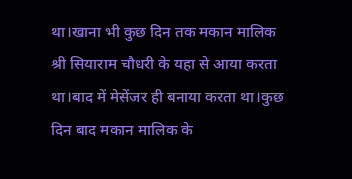था।खाना भी कुछ दिन तक मकान मालिक श्री सियाराम चौधरी के यहा से आया करता था।बाद में मेसेंजर ही बनाया करता था।कुछ दिन बाद मकान मालिक के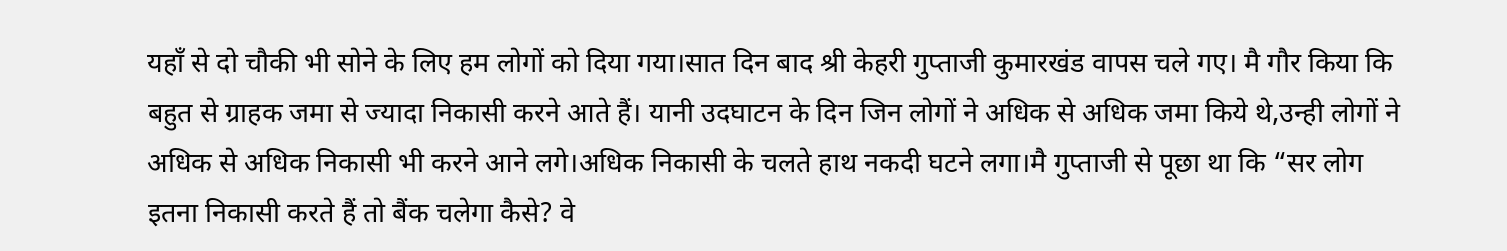यहाँ से दो चौकी भी सोने के लिए हम लोगों को दिया गया।सात दिन बाद श्री केहरी गुप्ताजी कुमारखंड वापस चले गए। मै गौर किया कि बहुत से ग्राहक जमा से ज्यादा निकासी करने आते हैं। यानी उदघाटन के दिन जिन लोगों ने अधिक से अधिक जमा किये थे,उन्ही लोगों ने अधिक से अधिक निकासी भी करने आने लगे।अधिक निकासी के चलते हाथ नकदी घटने लगा।मै गुप्ताजी से पूछा था कि “सर लोग इतना निकासी करते हैं तो बैंक चलेगा कैसे? वे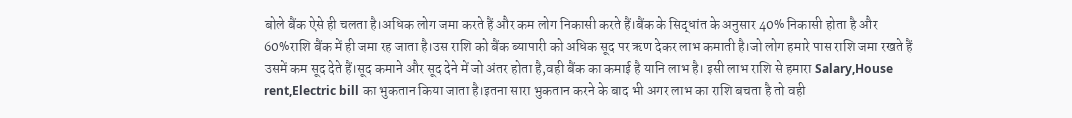बोले बैंक ऐसे ही चलता है।अधिक लोग जमा करते हैं और कम लोग निकासी करते हैं।बैंक के सिद्धांत के अनुसार 40% निकासी होता है और 60%राशि बैंक में ही जमा रह जाता है।उस राशि को बैंक ब्यापारी को अधिक सूद पर ऋण देकर लाभ कमाती है।जो लोग हमारे पास राशि जमा रखते हैं उसमें कम सूद देते हैं।सूद कमाने और सूद देने में जो अंतर होता है,वही बैंक का कमाई है यानि लाभ है। इसी लाभ राशि से हमारा Salary,House rent,Electric bill का भुकतान किया जाता है।इतना सारा भुकतान करने के बाद भी अगर लाभ का राशि बचता है तो वही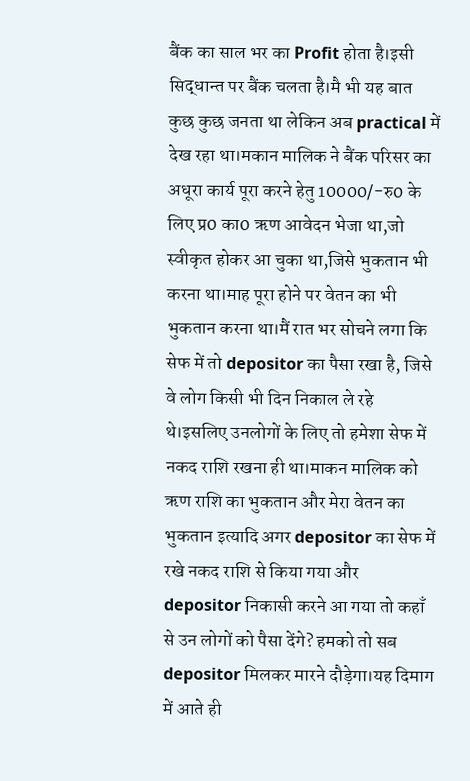बैंक का साल भर का Profit होता है।इसी सिद्धान्त पर बैंक चलता है।मै भी यह बात कुछ कुछ जनता था लेकिन अब practical में देख रहा था।मकान मालिक ने बैंक परिसर का अधूरा कार्य पूरा करने हेतु 10000/-रु0 के लिए प्र0 का0 ऋण आवेदन भेजा था,जो स्वीकृत होकर आ चुका था,जिसे भुकतान भी करना था।माह पूरा होने पर वेतन का भी भुकतान करना था।मैं रात भर सोचने लगा कि सेफ में तो depositor का पैसा रखा है, जिसे वे लोग किसी भी दिन निकाल ले रहे थे।इसलिए उनलोगों के लिए तो हमेशा सेफ में नकद राशि रखना ही था।माकन मालिक को ऋण राशि का भुकतान और मेरा वेतन का भुकतान इत्यादि अगर depositor का सेफ में रखे नकद राशि से किया गया और depositor निकासी करने आ गया तो कहाँ से उन लोगों को पैसा देंगे? हमको तो सब depositor मिलकर मारने दौड़ेगा।यह दिमाग में आते ही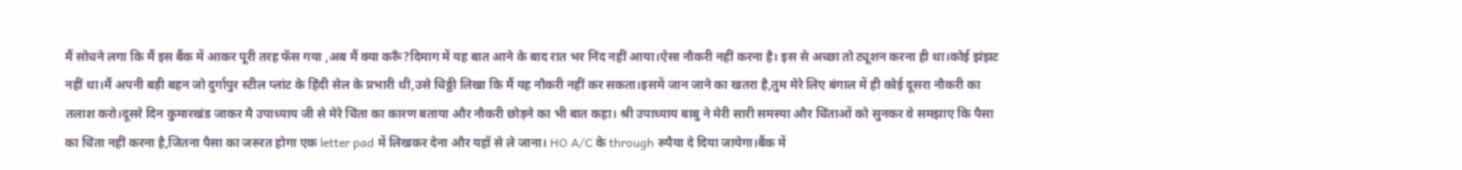मैं सोचने लगा कि मैं इस बैंक में आकर पूरी तरह फॅस गया ,अब मैं क्या करूँ?दिमाग में यह बात आने के बाद रात भर निंद नहीं आया।ऐसा नौकरी नहीं करना है। इस से अच्छा तो ट्यूशन करना ही था।कोई झंझट नहीं था।मैं अपनी बड़ी बहन जो दुर्गापुर स्टील प्लांट के हिंदी सेल के प्रभारी थी,उसे चिठ्ठी लिखा कि मैं यह नौकरी नहीं कर सकता।इसमें जान जाने का खतरा है,तुम मेरे लिए बंगाल में ही कोई दूसरा नौकरी का तलाश करो।दूसरे दिन कुमारखंड जाकर मै उपाध्याय जी से मेरे चिंता का कारण बताया और नौकरी छोड़ने का भी बात कहा। श्री उपाध्याय बाबु ने मेरी सारी समस्या और चिंताओं को सुनकर वे समझाए कि पैसा का चिंता नहीं करना है,जितना पैसा का जरुरत होगा एक letter pad में लिखकर देना और यहॉ से ले जाना। HO A/C के through रुपैया दे दिया जायेगा।बैंक में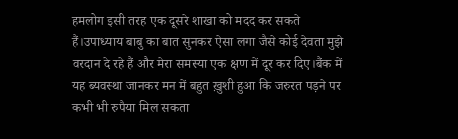हमलोग इसी तरह एक दूसरे शाखा को मदद कर सकते हैं।उपाध्याय बाबु का बात सुनकर ऐसा लगा जैसे कोई देवता मुझे वरदान दे रहे हैं और मेरा समस्या एक क्षण में दूर कर दिए।बैंक में यह ब्यवस्था जानकर मन में बहुत ख़ुशी हुआ कि जरुरत पड़ने पर कभी भी रुपैया मिल सकता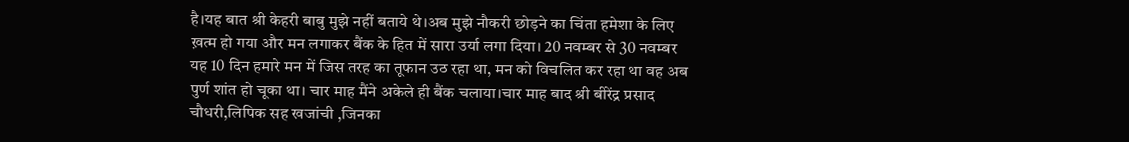है।यह बात श्री केहरी बाबु मुझे नहीं बताये थे।अब मुझे नौकरी छोड़ने का चिंता हमेशा के लिए ख़त्म हो गया और मन लगाकर बैंक के हित में सारा उर्या लगा दिया। 20 नवम्बर से 30 नवम्बर यह 10 दिन हमारे मन में जिस तरह का तूफान उठ रहा था, मन को विचलित कर रहा था वह अब पुर्ण शांत हो चूका था। चार माह मैंने अकेले ही बैंक चलाया।चार माह बाद श्री बीरेंद्र प्रसाद चौधरी,लिपिक सह खजांची ,जिनका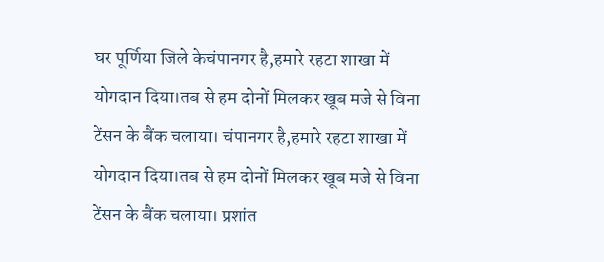घर पूर्णिया जिले केचंपानगर है,हमारे रहटा शाखा में योगदान दिया।तब से हम दोनों मिलकर खूब मजे से विना टेंसन के बैंक चलाया। चंपानगर है,हमारे रहटा शाखा में योगदान दिया।तब से हम दोनों मिलकर खूब मजे से विना टेंसन के बैंक चलाया। प्रशांत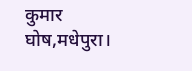कुमार घोष,मधेपुरा।